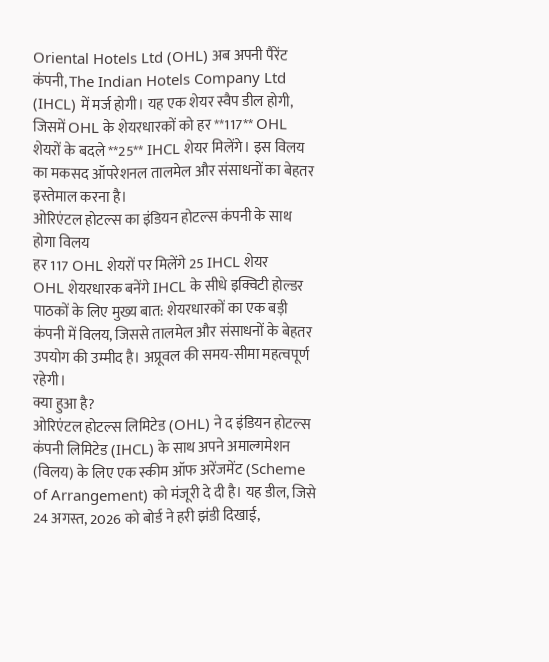Oriental Hotels Ltd (OHL) अब अपनी पैरेंट कंपनी, The Indian Hotels Company Ltd (IHCL) में मर्ज होगी। यह एक शेयर स्वैप डील होगी, जिसमें OHL के शेयरधारकों को हर **117** OHL शेयरों के बदले **25** IHCL शेयर मिलेंगे। इस विलय का मकसद ऑपरेशनल तालमेल और संसाधनों का बेहतर इस्तेमाल करना है।
ओरिएंटल होटल्स का इंडियन होटल्स कंपनी के साथ होगा विलय
हर 117 OHL शेयरों पर मिलेंगे 25 IHCL शेयर
OHL शेयरधारक बनेंगे IHCL के सीधे इक्विटी होल्डर
पाठकों के लिए मुख्य बात: शेयरधारकों का एक बड़ी कंपनी में विलय, जिससे तालमेल और संसाधनों के बेहतर उपयोग की उम्मीद है। अप्रूवल की समय-सीमा महत्वपूर्ण रहेगी।
क्या हुआ है?
ओरिएंटल होटल्स लिमिटेड (OHL) ने द इंडियन होटल्स कंपनी लिमिटेड (IHCL) के साथ अपने अमाल्गमेशन (विलय) के लिए एक स्कीम ऑफ अरेंजमेंट (Scheme of Arrangement) को मंजूरी दे दी है। यह डील, जिसे 24 अगस्त, 2026 को बोर्ड ने हरी झंडी दिखाई,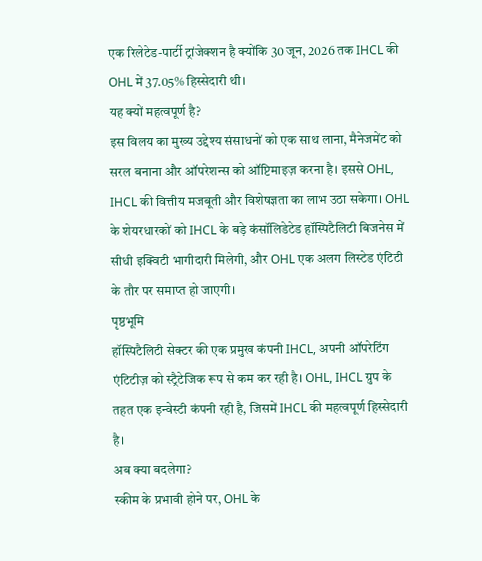एक रिलेटेड-पार्टी ट्रांजेक्शन है क्योंकि 30 जून, 2026 तक IHCL की OHL में 37.05% हिस्सेदारी थी।
यह क्यों महत्वपूर्ण है?
इस विलय का मुख्य उद्देश्य संसाधनों को एक साथ लाना, मैनेजमेंट को सरल बनाना और ऑपरेशन्स को ऑप्टिमाइज़ करना है। इससे OHL, IHCL की वित्तीय मजबूती और विशेषज्ञता का लाभ उठा सकेगा। OHL के शेयरधारकों को IHCL के बड़े कंसॉलिडेटेड हॉस्पिटैलिटी बिजनेस में सीधी इक्विटी भागीदारी मिलेगी, और OHL एक अलग लिस्टेड एंटिटी के तौर पर समाप्त हो जाएगी।
पृष्ठभूमि
हॉस्पिटैलिटी सेक्टर की एक प्रमुख कंपनी IHCL, अपनी ऑपरेटिंग एंटिटीज़ को स्ट्रैटेजिक रूप से कम कर रही है। OHL, IHCL ग्रुप के तहत एक इन्वेस्टी कंपनी रही है, जिसमें IHCL की महत्वपूर्ण हिस्सेदारी है।
अब क्या बदलेगा?
स्कीम के प्रभावी होने पर, OHL के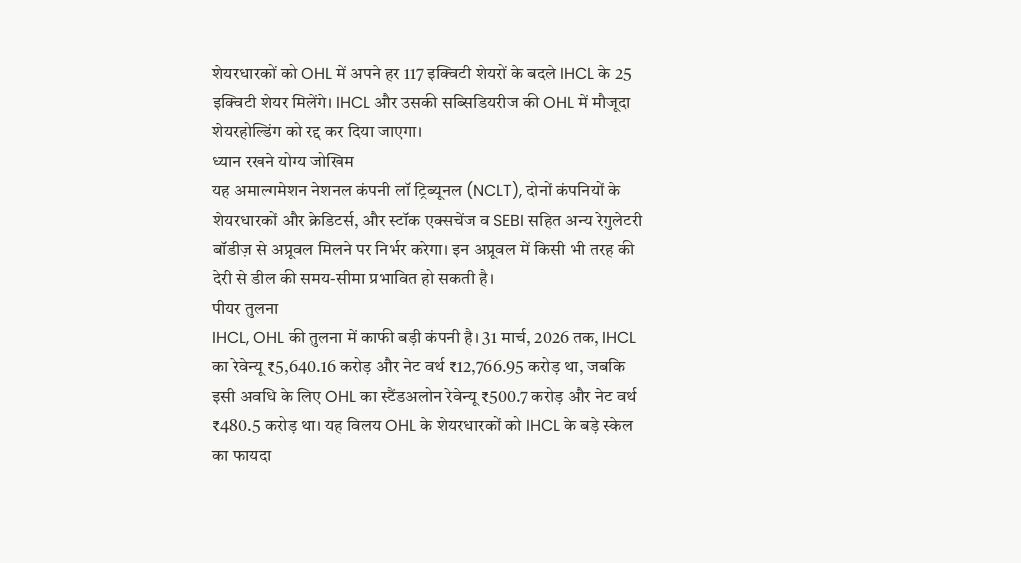शेयरधारकों को OHL में अपने हर 117 इक्विटी शेयरों के बदले IHCL के 25 इक्विटी शेयर मिलेंगे। IHCL और उसकी सब्सिडियरीज की OHL में मौजूदा शेयरहोल्डिंग को रद्द कर दिया जाएगा।
ध्यान रखने योग्य जोखिम
यह अमाल्गमेशन नेशनल कंपनी लॉ ट्रिब्यूनल (NCLT), दोनों कंपनियों के शेयरधारकों और क्रेडिटर्स, और स्टॉक एक्सचेंज व SEBI सहित अन्य रेगुलेटरी बॉडीज़ से अप्रूवल मिलने पर निर्भर करेगा। इन अप्रूवल में किसी भी तरह की देरी से डील की समय-सीमा प्रभावित हो सकती है।
पीयर तुलना
IHCL, OHL की तुलना में काफी बड़ी कंपनी है। 31 मार्च, 2026 तक, IHCL का रेवेन्यू ₹5,640.16 करोड़ और नेट वर्थ ₹12,766.95 करोड़ था, जबकि इसी अवधि के लिए OHL का स्टैंडअलोन रेवेन्यू ₹500.7 करोड़ और नेट वर्थ ₹480.5 करोड़ था। यह विलय OHL के शेयरधारकों को IHCL के बड़े स्केल का फायदा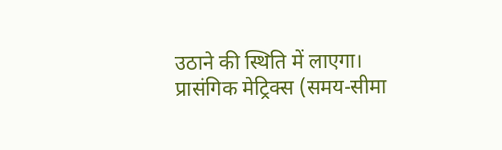उठाने की स्थिति में लाएगा।
प्रासंगिक मेट्रिक्स (समय-सीमा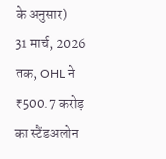के अनुसार)
31 मार्च, 2026 तक, OHL ने ₹500.7 करोड़ का स्टैंडअलोन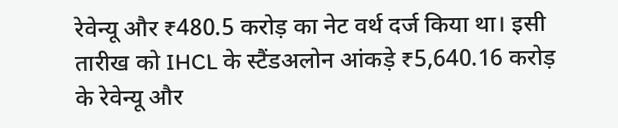रेवेन्यू और ₹480.5 करोड़ का नेट वर्थ दर्ज किया था। इसी तारीख को IHCL के स्टैंडअलोन आंकड़े ₹5,640.16 करोड़ के रेवेन्यू और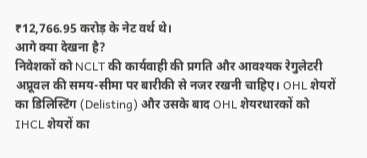₹12,766.95 करोड़ के नेट वर्थ थे।
आगे क्या देखना है?
निवेशकों को NCLT की कार्यवाही की प्रगति और आवश्यक रेगुलेटरी अप्रूवल की समय-सीमा पर बारीकी से नजर रखनी चाहिए। OHL शेयरों का डिलिस्टिंग (Delisting) और उसके बाद OHL शेयरधारकों को IHCL शेयरों का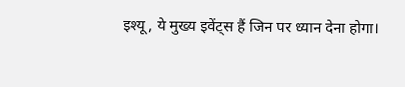इश्यू, ये मुख्य इवेंट्स हैं जिन पर ध्यान देना होगा।